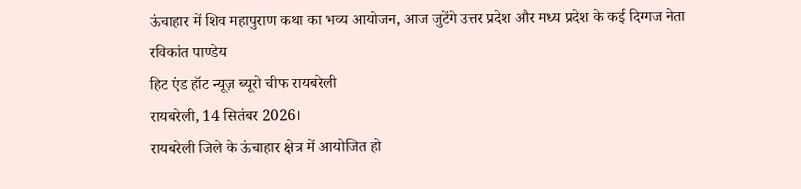ऊंचाहार में शिव महापुराण कथा का भव्य आयोजन, आज जुटेंगे उत्तर प्रदेश और मध्य प्रदेश के कई दिग्गज नेता
रविकांत पाण्डेय
हिट एंड हॉट न्यूज़ ब्यूरो चीफ रायबरेली
रायबरेली, 14 सितंबर 2026।
रायबरेली जिले के ऊंचाहार क्षेत्र में आयोजित हो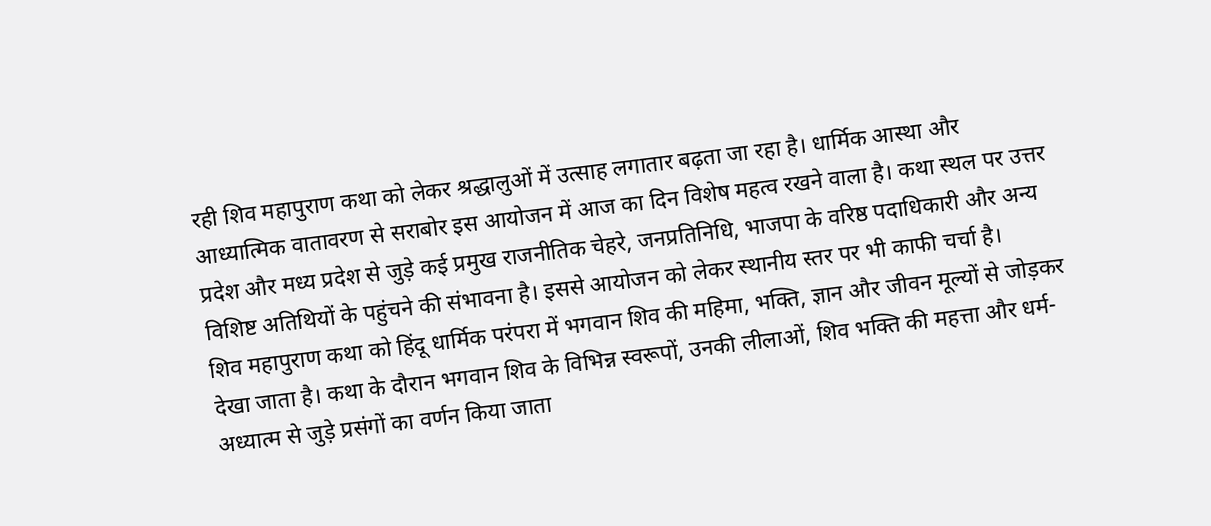रही शिव महापुराण कथा को लेकर श्रद्धालुओं में उत्साह लगातार बढ़ता जा रहा है। धार्मिक आस्था और आध्यात्मिक वातावरण से सराबोर इस आयोजन में आज का दिन विशेष महत्व रखने वाला है। कथा स्थल पर उत्तर प्रदेश और मध्य प्रदेश से जुड़े कई प्रमुख राजनीतिक चेहरे, जनप्रतिनिधि, भाजपा के वरिष्ठ पदाधिकारी और अन्य विशिष्ट अतिथियों के पहुंचने की संभावना है। इससे आयोजन को लेकर स्थानीय स्तर पर भी काफी चर्चा है।
शिव महापुराण कथा को हिंदू धार्मिक परंपरा में भगवान शिव की महिमा, भक्ति, ज्ञान और जीवन मूल्यों से जोड़कर देखा जाता है। कथा के दौरान भगवान शिव के विभिन्न स्वरूपों, उनकी लीलाओं, शिव भक्ति की महत्ता और धर्म-अध्यात्म से जुड़े प्रसंगों का वर्णन किया जाता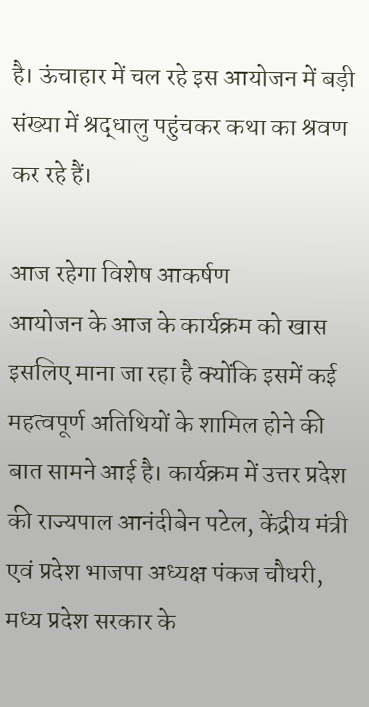है। ऊंचाहार में चल रहे इस आयोजन में बड़ी संख्या में श्रद्धालु पहुंचकर कथा का श्रवण कर रहे हैं।

आज रहेगा विशेष आकर्षण
आयोजन के आज के कार्यक्रम को खास इसलिए माना जा रहा है क्योंकि इसमें कई महत्वपूर्ण अतिथियों के शामिल होने की बात सामने आई है। कार्यक्रम में उत्तर प्रदेश की राज्यपाल आनंदीबेन पटेल, केंद्रीय मंत्री एवं प्रदेश भाजपा अध्यक्ष पंकज चौधरी, मध्य प्रदेश सरकार के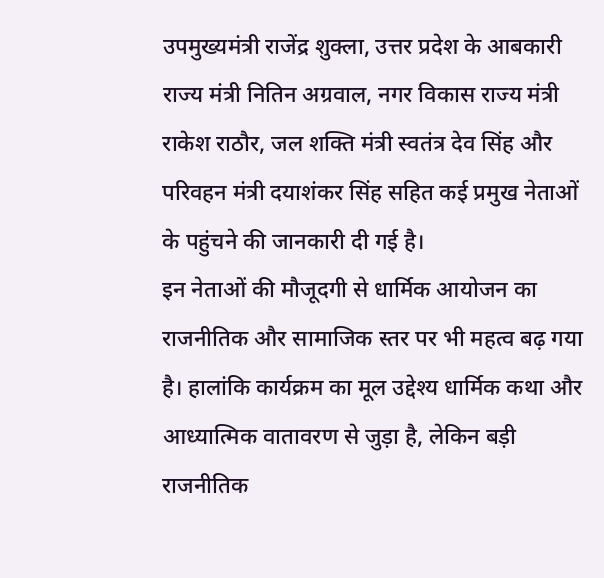उपमुख्यमंत्री राजेंद्र शुक्ला, उत्तर प्रदेश के आबकारी राज्य मंत्री नितिन अग्रवाल, नगर विकास राज्य मंत्री राकेश राठौर, जल शक्ति मंत्री स्वतंत्र देव सिंह और परिवहन मंत्री दयाशंकर सिंह सहित कई प्रमुख नेताओं के पहुंचने की जानकारी दी गई है।
इन नेताओं की मौजूदगी से धार्मिक आयोजन का राजनीतिक और सामाजिक स्तर पर भी महत्व बढ़ गया है। हालांकि कार्यक्रम का मूल उद्देश्य धार्मिक कथा और आध्यात्मिक वातावरण से जुड़ा है, लेकिन बड़ी राजनीतिक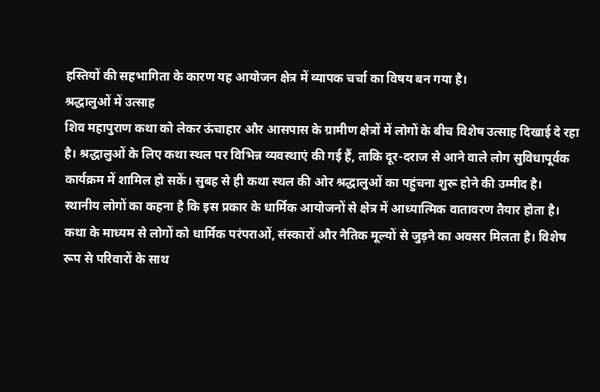हस्तियों की सहभागिता के कारण यह आयोजन क्षेत्र में व्यापक चर्चा का विषय बन गया है।
श्रद्धालुओं में उत्साह
शिव महापुराण कथा को लेकर ऊंचाहार और आसपास के ग्रामीण क्षेत्रों में लोगों के बीच विशेष उत्साह दिखाई दे रहा है। श्रद्धालुओं के लिए कथा स्थल पर विभिन्न व्यवस्थाएं की गई हैं, ताकि दूर-दराज से आने वाले लोग सुविधापूर्वक कार्यक्रम में शामिल हो सकें। सुबह से ही कथा स्थल की ओर श्रद्धालुओं का पहुंचना शुरू होने की उम्मीद है।
स्थानीय लोगों का कहना है कि इस प्रकार के धार्मिक आयोजनों से क्षेत्र में आध्यात्मिक वातावरण तैयार होता है। कथा के माध्यम से लोगों को धार्मिक परंपराओं, संस्कारों और नैतिक मूल्यों से जुड़ने का अवसर मिलता है। विशेष रूप से परिवारों के साथ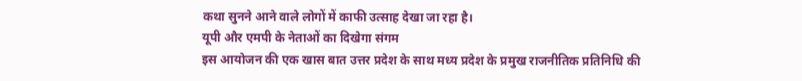कथा सुनने आने वाले लोगों में काफी उत्साह देखा जा रहा है।
यूपी और एमपी के नेताओं का दिखेगा संगम
इस आयोजन की एक खास बात उत्तर प्रदेश के साथ मध्य प्रदेश के प्रमुख राजनीतिक प्रतिनिधि की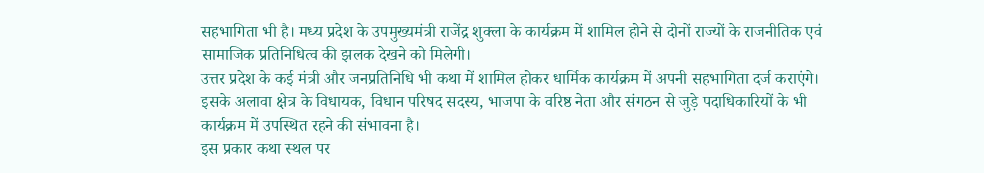सहभागिता भी है। मध्य प्रदेश के उपमुख्यमंत्री राजेंद्र शुक्ला के कार्यक्रम में शामिल होने से दोनों राज्यों के राजनीतिक एवं सामाजिक प्रतिनिधित्व की झलक देखने को मिलेगी।
उत्तर प्रदेश के कई मंत्री और जनप्रतिनिधि भी कथा में शामिल होकर धार्मिक कार्यक्रम में अपनी सहभागिता दर्ज कराएंगे। इसके अलावा क्षेत्र के विधायक, विधान परिषद सदस्य, भाजपा के वरिष्ठ नेता और संगठन से जुड़े पदाधिकारियों के भी कार्यक्रम में उपस्थित रहने की संभावना है।
इस प्रकार कथा स्थल पर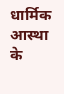धार्मिक आस्था के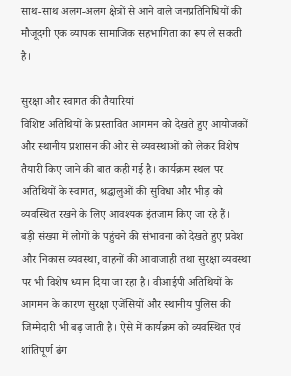साथ-साथ अलग-अलग क्षेत्रों से आने वाले जनप्रतिनिधियों की मौजूदगी एक व्यापक सामाजिक सहभागिता का रूप ले सकती है।

सुरक्षा और स्वागत की तैयारियां
विशिष्ट अतिथियों के प्रस्तावित आगमन को देखते हुए आयोजकों और स्थानीय प्रशासन की ओर से व्यवस्थाओं को लेकर विशेष तैयारी किए जाने की बात कही गई है। कार्यक्रम स्थल पर अतिथियों के स्वागत, श्रद्धालुओं की सुविधा और भीड़ को व्यवस्थित रखने के लिए आवश्यक इंतजाम किए जा रहे हैं।
बड़ी संख्या में लोगों के पहुंचने की संभावना को देखते हुए प्रवेश और निकास व्यवस्था, वाहनों की आवाजाही तथा सुरक्षा व्यवस्था पर भी विशेष ध्यान दिया जा रहा है। वीआईपी अतिथियों के आगमन के कारण सुरक्षा एजेंसियों और स्थानीय पुलिस की जिम्मेदारी भी बढ़ जाती है। ऐसे में कार्यक्रम को व्यवस्थित एवं शांतिपूर्ण ढंग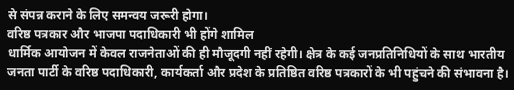से संपन्न कराने के लिए समन्वय जरूरी होगा।
वरिष्ठ पत्रकार और भाजपा पदाधिकारी भी होंगे शामिल
धार्मिक आयोजन में केवल राजनेताओं की ही मौजूदगी नहीं रहेगी। क्षेत्र के कई जनप्रतिनिधियों के साथ भारतीय जनता पार्टी के वरिष्ठ पदाधिकारी, कार्यकर्ता और प्रदेश के प्रतिष्ठित वरिष्ठ पत्रकारों के भी पहुंचने की संभावना है।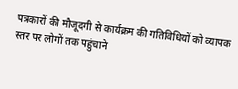पत्रकारों की मौजूदगी से कार्यक्रम की गतिविधियों को व्यापक स्तर पर लोगों तक पहुंचाने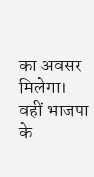का अवसर मिलेगा। वहीं भाजपा के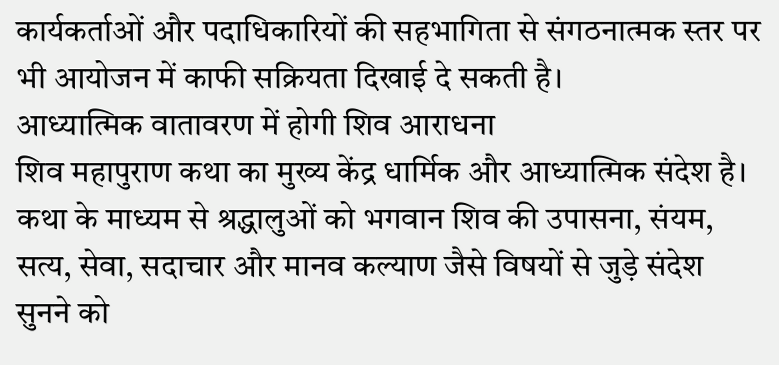कार्यकर्ताओं और पदाधिकारियों की सहभागिता से संगठनात्मक स्तर पर भी आयोजन में काफी सक्रियता दिखाई दे सकती है।
आध्यात्मिक वातावरण में होगी शिव आराधना
शिव महापुराण कथा का मुख्य केंद्र धार्मिक और आध्यात्मिक संदेश है। कथा के माध्यम से श्रद्धालुओं को भगवान शिव की उपासना, संयम, सत्य, सेवा, सदाचार और मानव कल्याण जैसे विषयों से जुड़े संदेश सुनने को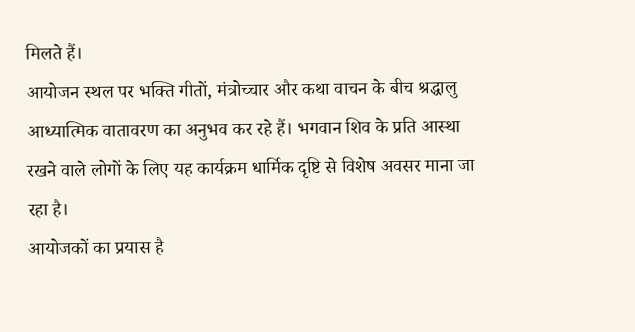मिलते हैं।
आयोजन स्थल पर भक्ति गीतों, मंत्रोच्चार और कथा वाचन के बीच श्रद्धालु आध्यात्मिक वातावरण का अनुभव कर रहे हैं। भगवान शिव के प्रति आस्था रखने वाले लोगों के लिए यह कार्यक्रम धार्मिक दृष्टि से विशेष अवसर माना जा रहा है।
आयोजकों का प्रयास है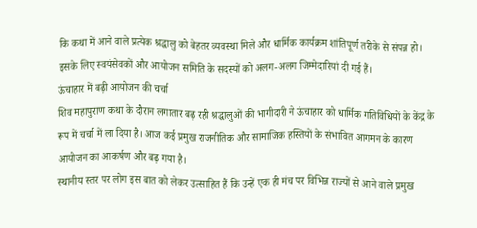कि कथा में आने वाले प्रत्येक श्रद्धालु को बेहतर व्यवस्था मिले और धार्मिक कार्यक्रम शांतिपूर्ण तरीके से संपन्न हो। इसके लिए स्वयंसेवकों और आयोजन समिति के सदस्यों को अलग-अलग जिम्मेदारियां दी गई हैं।
ऊंचाहार में बढ़ी आयोजन की चर्चा
शिव महापुराण कथा के दौरान लगातार बढ़ रही श्रद्धालुओं की भागीदारी ने ऊंचाहार को धार्मिक गतिविधियों के केंद्र के रूप में चर्चा में ला दिया है। आज कई प्रमुख राजनीतिक और सामाजिक हस्तियों के संभावित आगमन के कारण आयोजन का आकर्षण और बढ़ गया है।
स्थानीय स्तर पर लोग इस बात को लेकर उत्साहित हैं कि उन्हें एक ही मंच पर विभिन्न राज्यों से आने वाले प्रमुख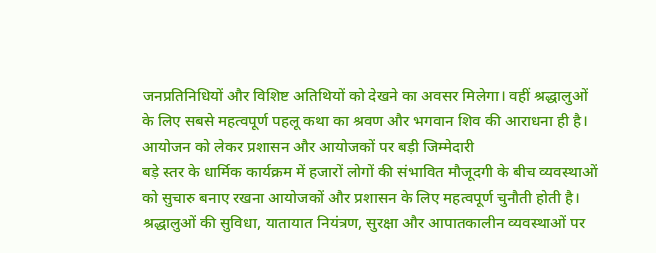जनप्रतिनिधियों और विशिष्ट अतिथियों को देखने का अवसर मिलेगा। वहीं श्रद्धालुओं के लिए सबसे महत्वपूर्ण पहलू कथा का श्रवण और भगवान शिव की आराधना ही है।
आयोजन को लेकर प्रशासन और आयोजकों पर बड़ी जिम्मेदारी
बड़े स्तर के धार्मिक कार्यक्रम में हजारों लोगों की संभावित मौजूदगी के बीच व्यवस्थाओं को सुचारु बनाए रखना आयोजकों और प्रशासन के लिए महत्वपूर्ण चुनौती होती है। श्रद्धालुओं की सुविधा, यातायात नियंत्रण, सुरक्षा और आपातकालीन व्यवस्थाओं पर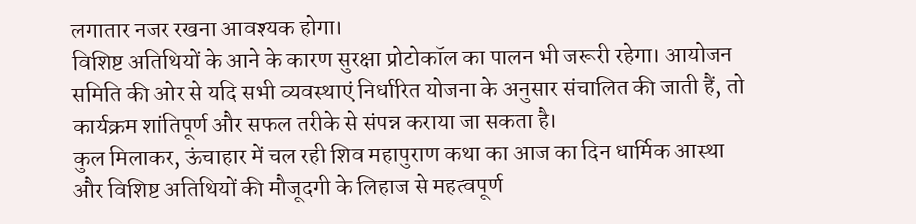लगातार नजर रखना आवश्यक होगा।
विशिष्ट अतिथियों के आने के कारण सुरक्षा प्रोटोकॉल का पालन भी जरूरी रहेगा। आयोजन समिति की ओर से यदि सभी व्यवस्थाएं निर्धारित योजना के अनुसार संचालित की जाती हैं, तो कार्यक्रम शांतिपूर्ण और सफल तरीके से संपन्न कराया जा सकता है।
कुल मिलाकर, ऊंचाहार में चल रही शिव महापुराण कथा का आज का दिन धार्मिक आस्था और विशिष्ट अतिथियों की मौजूदगी के लिहाज से महत्वपूर्ण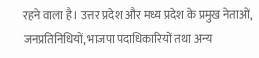रहने वाला है। उत्तर प्रदेश और मध्य प्रदेश के प्रमुख नेताओं, जनप्रतिनिधियों, भाजपा पदाधिकारियों तथा अन्य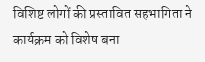विशिष्ट लोगों की प्रस्तावित सहभागिता ने कार्यक्रम को विशेष बना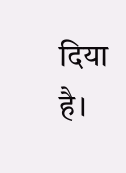दिया है।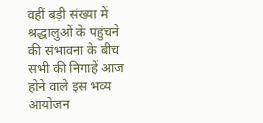वहीं बड़ी संख्या में श्रद्धालुओं के पहुंचने की संभावना के बीच सभी की निगाहें आज होने वाले इस भव्य आयोजन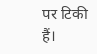पर टिकी हैं।